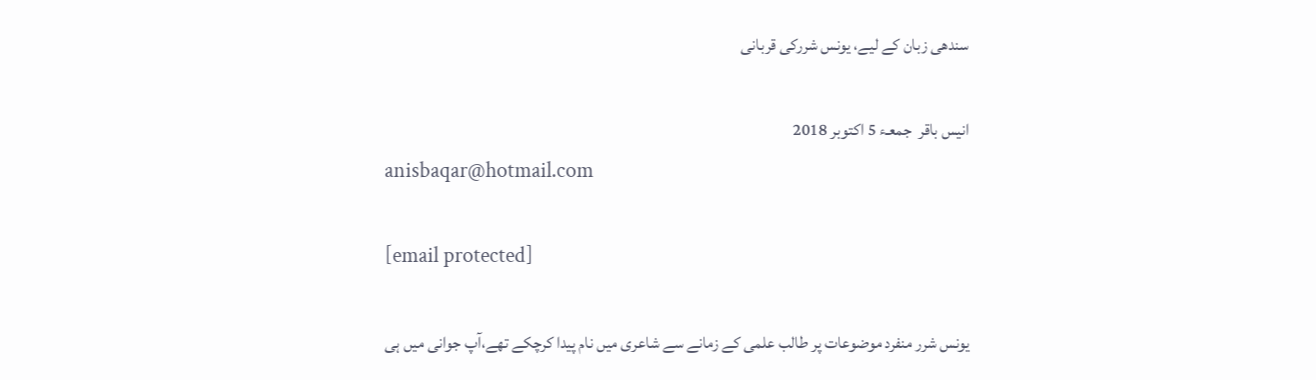سندھی زبان کے لیے، یونس شررکی قربانی

انیس باقر  جمعـء 5 اکتوبر 2018
anisbaqar@hotmail.com

[email protected]

یونس شرر منفرد موضوعات پر طالب علمی کے زمانے سے شاعری میں نام پیدا کرچکے تھے،آپ جوانی میں ہی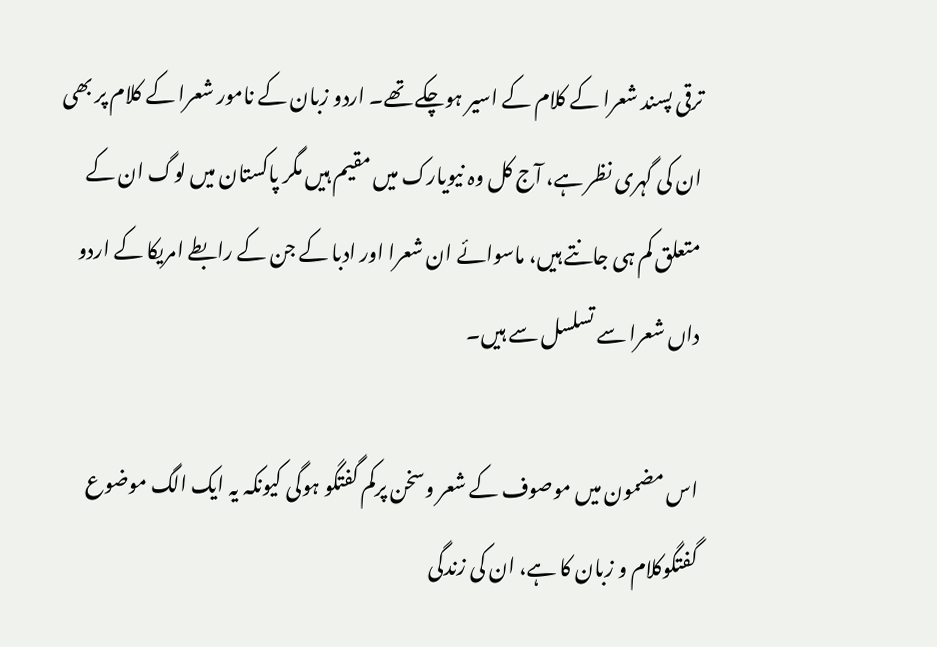ترقی پسند شعرا کے کلام کے اسیر ہوچکے تھے۔ اردو زبان کے نامور شعرا کے کلام پر بھی ان کی گہری نظر ہے، آج کل وہ نیویارک میں مقیم ہیں مگر پاکستان میں لوگ ان کے متعلق کم ہی جانتے ہیں، ماسوائے ان شعرا اور ادبا کے جن کے رابطے امریکا کے اردو داں شعرا سے تسلسل سے ہیں۔

اس مضمون میں موصوف کے شعر وسخن پرکم گفتگو ہوگی کیونکہ یہ ایک الگ موضوع گفتگوکلام و زبان کا ہے، ان کی زندگی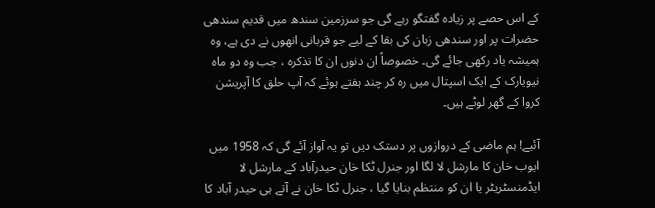کے اس حصے پر زیادہ گفتگو رہے گی جو سرزمین سندھ میں قدیم سندھی حضرات پر اور سندھی زبان کی بقا کے لیے جو قربانی انھوں نے دی ہے، وہ ہمیشہ یاد رکھی جائے گی۔ خصوصاً ان دنوں ان کا تذکرہ ، جب وہ دو ماہ نیویارک کے ایک اسپتال میں رہ کر چند ہفتے ہوئے کہ آپ حلق کا آپریشن کروا کے گھر لوٹے ہیں۔

آئیے! ہم ماضی کے دروازوں پر دستک دیں تو یہ آواز آئے گی کہ 1958 میں ایوب خان کا مارشل لا لگا اور جنرل ٹکا خان حیدرآباد کے مارشل لا ایڈمنسٹریٹر یا ان کو منتظم بنایا گیا ، جنرل ٹکا خان نے آتے ہی حیدر آباد کا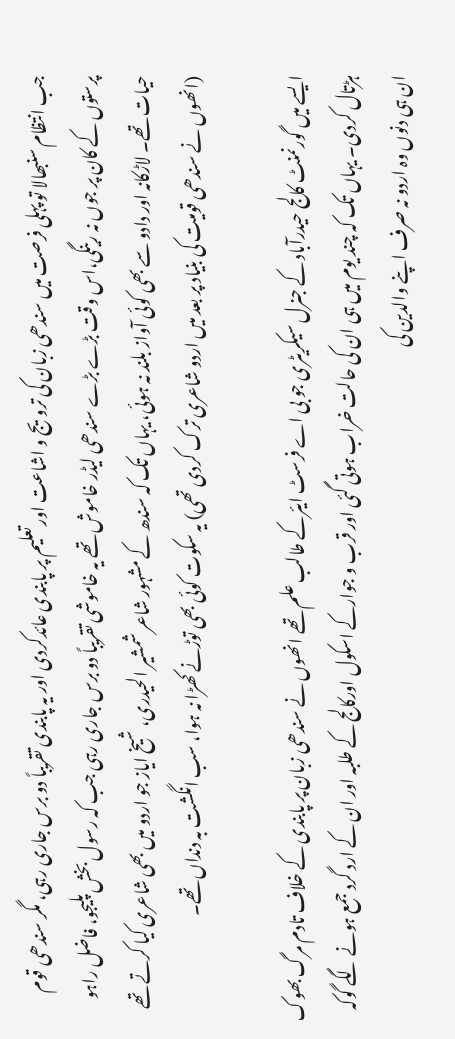جب انتظام سنبھالا تو پہلی فرصت میں سندھی زبان کی ترویج و اشاعت اور تعلیم پر پابندی عائدکردی اور یہ پابندی تقریباً دو برس جاری رہی، مگر سندھی قوم پرستوں کے کان پر جوں نہ رینگی،اس وقت بڑے بڑے سندھی لیڈر خاموش تھے یہ خاموشی تقریباً دو برس جاری رہی جب کہ رسول بخش پلیجو، فاضل راہو حیات تھے۔ لاڑکانہ اور دادو سے بھی کوئی آواز بلند نہ ہوئی، یہاں تک کہ سندھ کے مشہور شاعر شمشیر الحیدری، شیخ ایاز جو اردو میں بھی شاعری کیا کرتے تھے (انھوں نے سندھی قومیت کی بنیاد پر بعد میں اردو شاعری ترک کردی تھی) یہ سکوت کوئی بھی توڑنے کھڑا نہ ہوا، سب انگشت بہ دنداں تھے۔

ایسے میں گورنمنٹ کالج حیدرآباد کے جنرل سیکریٹری جو بی اے فرسٹ ایئرکے طالب علم تھے انھوں نے سندھی زبان پر پابندی کے خلاف تادم مرگ بھوک ہڑتال کردی۔ یہاں تک کہ چند یوم میں ہی ان کی حالت خراب ہوتی گئی اور قرب و جوارکے اسکول اورکالج کے طلبہ اور ان کے ارد گرد جمع ہونے لگے گوکہ ان ہی دنوں وہ اردو نہ صرف اپنے والدین کی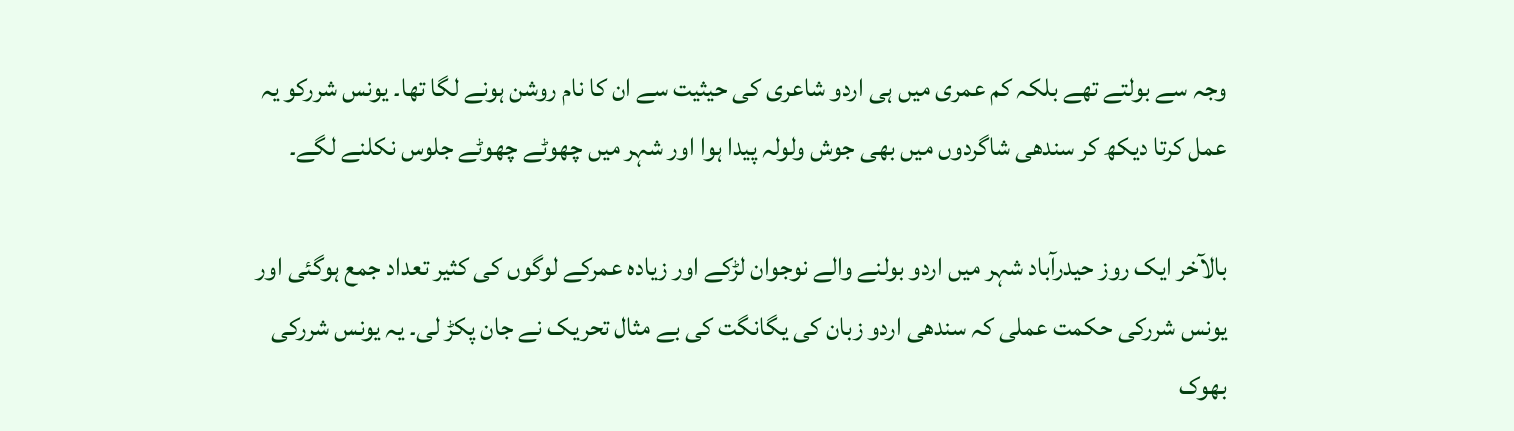وجہ سے بولتے تھے بلکہ کم عمری میں ہی اردو شاعری کی حیثیت سے ان کا نام روشن ہونے لگا تھا۔ یونس شررکو یہ عمل کرتا دیکھ کر سندھی شاگردوں میں بھی جوش ولولہ پیدا ہوا اور شہر میں چھوٹے چھوٹے جلوس نکلنے لگے۔

بالآخر ایک روز حیدرآباد شہر میں اردو بولنے والے نوجوان لڑکے اور زیادہ عمرکے لوگوں کی کثیر تعداد جمع ہوگئی اور یونس شررکی حکمت عملی کہ سندھی اردو زبان کی یگانگت کی بے مثال تحریک نے جان پکڑ لی۔ یہ یونس شررکی بھوک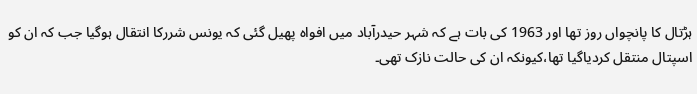ہڑتال کا پانچواں روز تھا اور 1963 کی بات ہے کہ شہر حیدرآباد میں افواہ پھیل گئی کہ یونس شررکا انتقال ہوگیا جب کہ ان کو اسپتال منتقل کردیاگیا تھا،کیونکہ ان کی حالت نازک تھی۔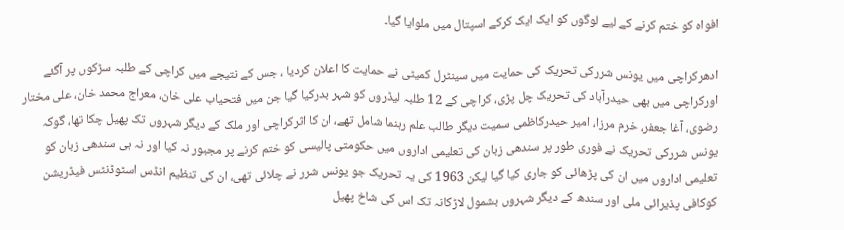افواہ کو ختم کرنے کے لیے لوگوں کو ایک ایک کرکے اسپتال میں ملوایا گیا۔

ادھرکراچی میں یونس شررکی تحریک کی حمایت میں سینٹرل کمیٹی نے حمایت کا اعلان کردیا ، جس کے نتیجے میں کراچی کے طلبہ سڑکوں پر آگئے اورکراچی میں بھی حیدرآباد کی تحریک چل پڑی، کراچی کے 12 طلبہ لیڈروں کو شہر بدرکیا گیا جن میں فتحیاب علی خان، معراج محمد خان، علی مختار رضوی، آغا جعفر، خرم مرزا، امیر حیدرکاظمی سمیت دیگر طالب علم رہنما شامل تھے، ان کا اثرکراچی اور ملک کے دیگر شہروں تک پھیل چکا تھا، گوکہ یونس شررکی تحریک نے فوری طور پر سندھی زبان کی تعلیمی اداروں میں حکومتی پالیسی کو ختم کرنے پر مجبور نہ کیا اور نہ ہی سندھی زبان کو تعلیمی اداروں میں ان کی پڑھائی کو جاری کیا گیا لیکن 1963 کی یہ تحریک جو یونس شرر نے چلائی تھی، ان کی تنظیم انڈس اسٹوڈنٹس فیڈریشن کوکافی پذیرائی ملی اور سندھ کے دیگر شہروں بشمول لاڑکانہ تک اس کی شاخ پھیل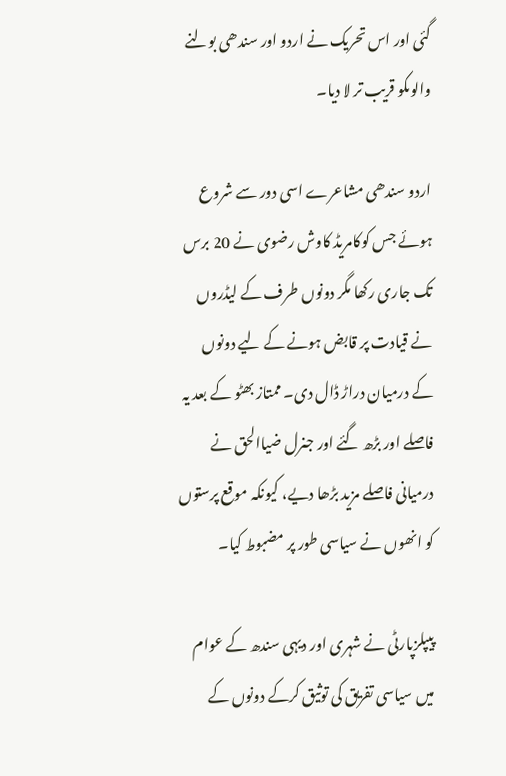گئی اور اس تحریک نے اردو اور سندھی بولنے والوںکو قریب تر لا دیا۔

اردو سندھی مشاعرے اسی دور سے شروع ہوئے جس کوکامریڈ کاوش رضوی نے 20 برس تک جاری رکھا مگر دونوں طرف کے لیڈروں نے قیادت پر قابض ہونے کے لیے دونوں کے درمیان دراڑ ڈال دی۔ ممتاز بھٹو کے بعد یہ فاصلے اور بڑھ گئے اور جنرل ضیاالحق نے درمیانی فاصلے مزید بڑھا دیے، کیونکہ موقع پرستوں کو انھوں نے سیاسی طور پر مضبوط کیا۔

پیپلزپارٹی نے شہری اور دیہی سندھ کے عوام میں سیاسی تفریق کی توثیق کرکے دونوں کے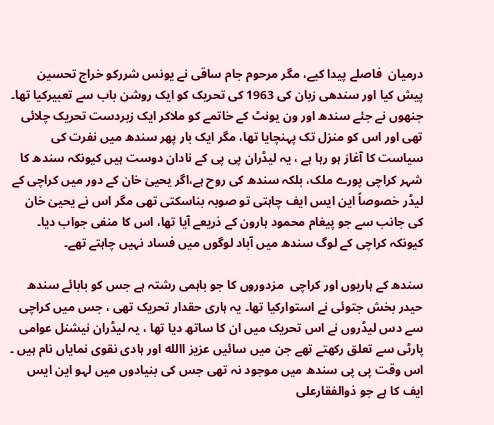درمیان  فاصلے پیدا کیے، مگر مرحوم جام ساقی نے یونس شررکو خراج تحسین پیش کیا اور سندھی زبان کی 1963 کی تحریک کو ایک روشن باب سے تعبیرکیا تھا۔ جنھوں نے جئے سندھ اور ون یونٹ کے خاتمے کو ملاکر ایک زبردست تحریک چلائی تھی اور اس کو منزل تک پہنچایا تھا، مگر ایک بار پھر سندھ میں نفرت کی سیاست کا آغاز ہو رہا ہے ، یہ لیڈران پی پی کے نادان دوست ہیں کیونکہ سندھ کا شہر کراچی پورے ملک، بلکہ سندھ کی روح ہے،اگر یحییٰ خان کے دور میں کراچی کے لیڈر خصوصاً این ایس ایف چاہتی تو صوبہ بناسکتی تھی مگر اس نے یحییٰ خان کی جانب سے جو پیغام محمود ہارون کے ذریعے آیا تھا، اس کا منفی جواب دیا۔ کیونکہ کراچی کے لوگ سندھ میں آباد لوگوں میں فساد نہیں چاہتے تھے۔

سندھ کے ہاریوں اور کراچی  مزدوروں کا جو باہمی رشتہ ہے جس کو بابائے سندھ حیدر بخش جتوئی نے استوارکیا تھا۔ یہ ہاری حقدار تحریک تھی ، جس میں کراچی سے دس لیڈروں نے اس تحریک میں ان کا ساتھ دیا تھا ، یہ لیڈران نیشنل عوامی پارٹی سے تعلق رکھتے تھے جن میں سائیں عزیز االله اور ہادی نقوی نمایاں نام ہیں ۔ اس وقت پی پی سندھ میں موجود نہ تھی جس کی بنیادوں میں لہو این ایس ایف کا ہے جو ذوالفقارعلی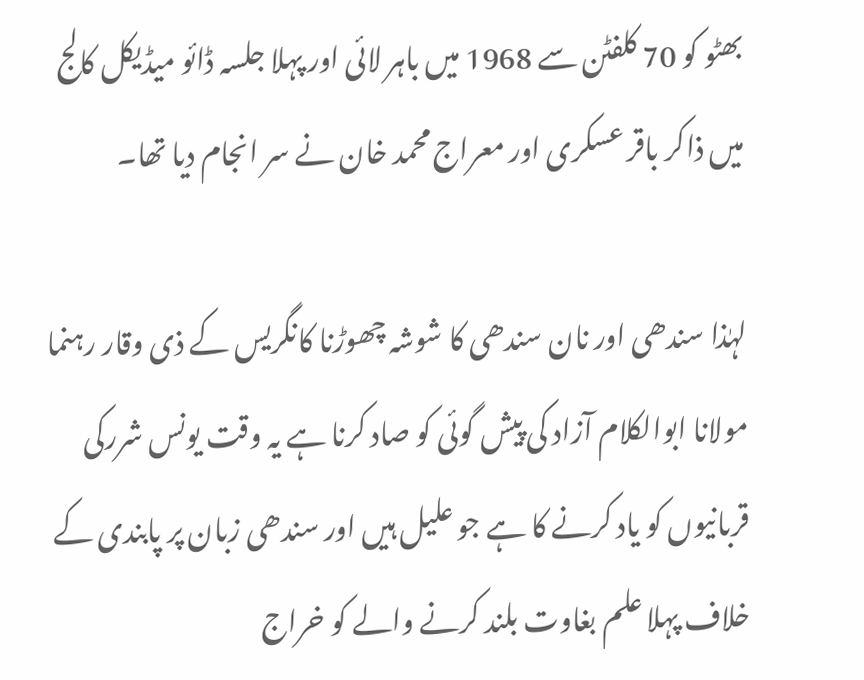بھٹو کو 70 کلفٹن سے 1968 میں باہر لائی اور پہلا جلسہ ڈائو میڈیکل کالج میں ذاکر باقر عسکری اور معراج محمد خان نے سر انجام دیا تھا۔

لہٰذا سندھی اور نان سندھی کا شوشہ چھوڑنا کانگریس کے ذی وقار رہنما مولانا ابوالکلام آزاد کی پیش گوئی کو صاد کرنا ہے یہ وقت یونس شررکی قربانیوں کو یاد کرنے کا ہے جو علیل ہیں اور سندھی زبان پر پابندی کے خلاف پہلا علم بغاوت بلند کرنے والے کو خراج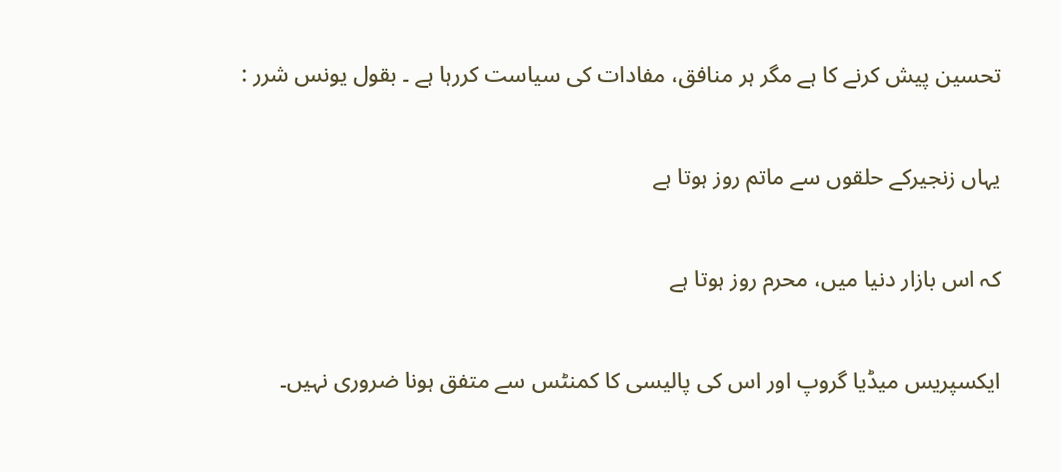تحسین پیش کرنے کا ہے مگر ہر منافق، مفادات کی سیاست کررہا ہے ۔ بقول یونس شرر :

یہاں زنجیرکے حلقوں سے ماتم روز ہوتا ہے

کہ اس بازار دنیا میں، محرم روز ہوتا ہے

ایکسپریس میڈیا گروپ اور اس کی پالیسی کا کمنٹس سے متفق ہونا ضروری نہیں۔